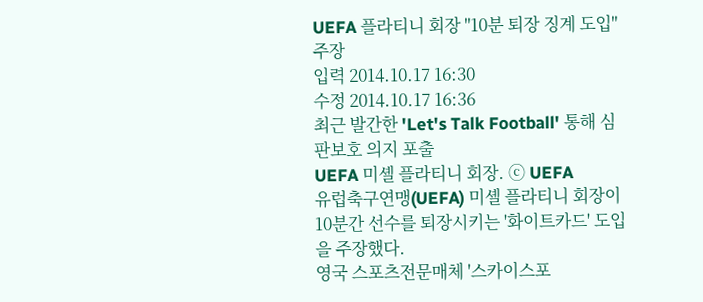UEFA 플라티니 회장 "10분 퇴장 징계 도입" 주장
입력 2014.10.17 16:30
수정 2014.10.17 16:36
최근 발간한 'Let's Talk Football' 통해 심판보호 의지 포출
UEFA 미셸 플라티니 회장. ⓒ UEFA
유럽축구연맹(UEFA) 미셸 플라티니 회장이 10분간 선수를 퇴장시키는 '화이트카드' 도입을 주장했다.
영국 스포츠전문매체 '스카이스포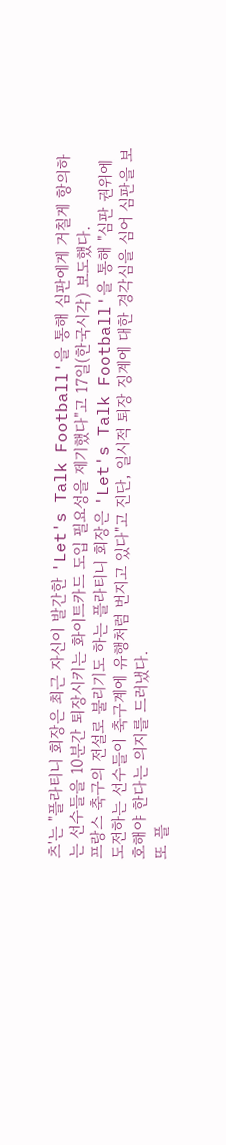츠'는 "플라티니 회장은 최근 자신이 발간한 'Let's Talk Football'을 통해 심판에게 거칠게 항의하는 선수들을 10분간 퇴장시키는 화이트카드 도입 필요성을 제기했다"고 17일(한국시각) 보도했다.
프랑스 축구의 전설로 불리기도 하는 플라티니 회장은 'Let's Talk Football'을 통해 "심판 권위에 도전하는 선수들이 축구계에 유행처럼 번지고 있다"고 진단, 일시적 퇴장 징계에 대한 경각심을 심어 심판을 보호해야 한다는 의지를 드러냈다.
또 플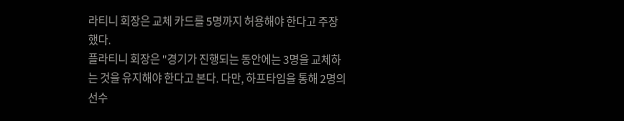라티니 회장은 교체 카드를 5명까지 허용해야 한다고 주장했다.
플라티니 회장은 "경기가 진행되는 동안에는 3명을 교체하는 것을 유지해야 한다고 본다. 다만, 하프타임을 통해 2명의 선수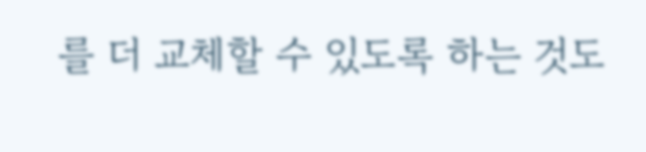를 더 교체할 수 있도록 하는 것도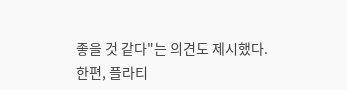좋을 것 같다"는 의견도 제시했다.
한편, 플라티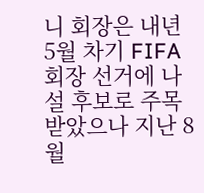니 회장은 내년 5월 차기 FIFA 회장 선거에 나설 후보로 주목받았으나 지난 8월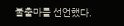불출마를 선언했다.